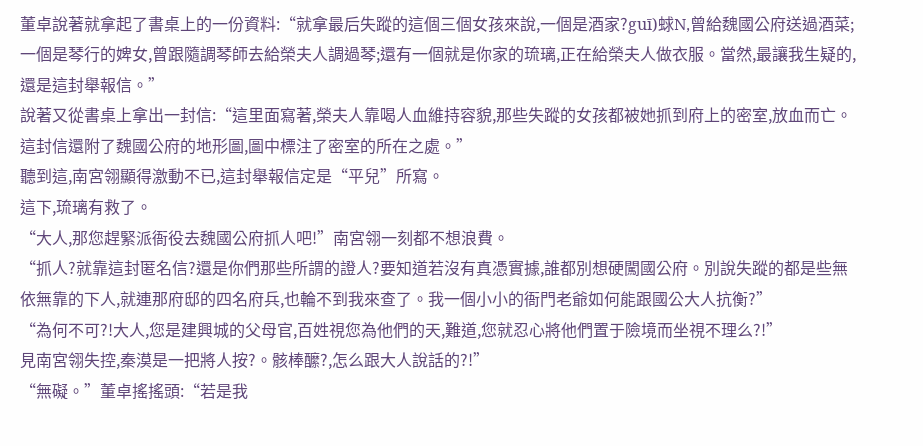董卓說著就拿起了書桌上的一份資料:“就拿最后失蹤的這個三個女孩來說,一個是酒家?guī)蛷N,曾給魏國公府送過酒菜;一個是琴行的婢女,曾跟隨調琴師去給榮夫人調過琴;還有一個就是你家的琉璃,正在給榮夫人做衣服。當然,最讓我生疑的,還是這封舉報信。”
說著又從書桌上拿出一封信:“這里面寫著,榮夫人靠喝人血維持容貌,那些失蹤的女孩都被她抓到府上的密室,放血而亡。這封信還附了魏國公府的地形圖,圖中標注了密室的所在之處。”
聽到這,南宮翎顯得激動不已,這封舉報信定是“平兒”所寫。
這下,琉璃有救了。
“大人,那您趕緊派衙役去魏國公府抓人吧!”南宮翎一刻都不想浪費。
“抓人?就靠這封匿名信?還是你們那些所謂的證人?要知道若沒有真憑實據,誰都別想硬闖國公府。別說失蹤的都是些無依無靠的下人,就連那府邸的四名府兵,也輪不到我來查了。我一個小小的衙門老爺如何能跟國公大人抗衡?”
“為何不可?!大人,您是建興城的父母官,百姓視您為他們的天,難道,您就忍心將他們置于險境而坐視不理么?!”
見南宮翎失控,秦漠是一把將人按?。骸棒醿?,怎么跟大人說話的?!”
“無礙。”董卓搖搖頭:“若是我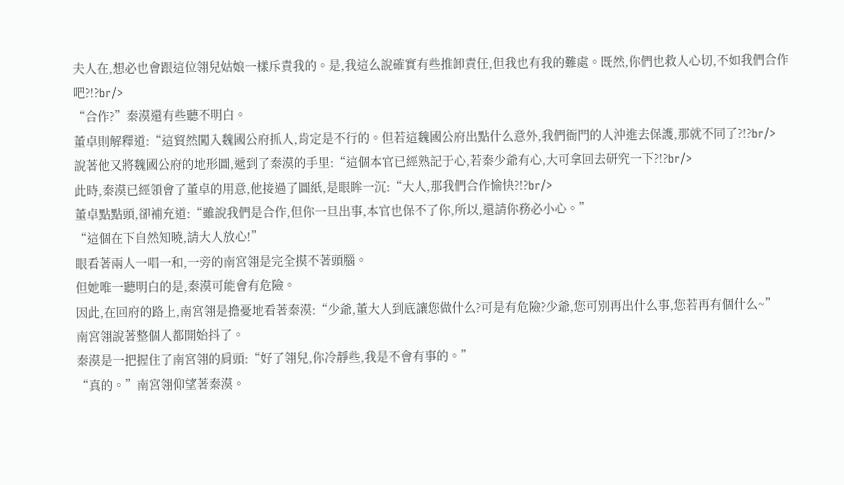夫人在,想必也會跟這位翎兒姑娘一樣斥責我的。是,我這么說確實有些推卸責任,但我也有我的難處。既然,你們也救人心切,不如我們合作吧?!?br/>
“合作?”秦漠還有些聽不明白。
董卓則解釋道:“這貿然闖入魏國公府抓人,肯定是不行的。但若這魏國公府出點什么意外,我們衙門的人沖進去保護,那就不同了?!?br/>
說著他又將魏國公府的地形圖,遞到了秦漠的手里:“這個本官已經熟記于心,若秦少爺有心,大可拿回去研究一下?!?br/>
此時,秦漠已經領會了董卓的用意,他接過了圖紙,是眼眸一沉:“大人,那我們合作愉快?!?br/>
董卓點點頭,卻補充道:“雖說我們是合作,但你一旦出事,本官也保不了你,所以,還請你務必小心。”
“這個在下自然知曉,請大人放心!”
眼看著兩人一唱一和,一旁的南宮翎是完全摸不著頭腦。
但她唯一聽明白的是,秦漠可能會有危險。
因此,在回府的路上,南宮翎是擔憂地看著秦漠:“少爺,董大人到底讓您做什么?可是有危險?少爺,您可別再出什么事,您若再有個什么~”
南宮翎說著整個人都開始抖了。
秦漠是一把握住了南宮翎的肩頭:“好了翎兒,你冷靜些,我是不會有事的。”
“真的。”南宮翎仰望著秦漠。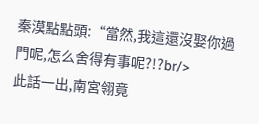秦漠點點頭:“當然,我這還沒娶你過門呢,怎么舍得有事呢?!?br/>
此話一出,南宮翎竟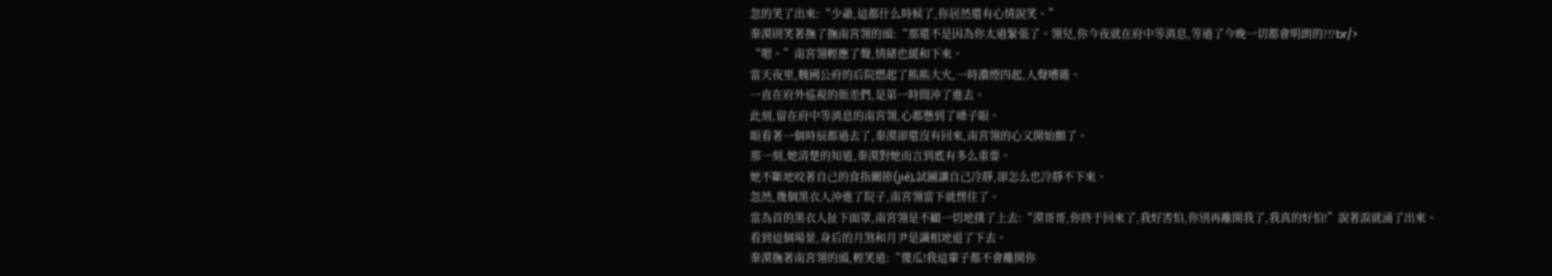忽的笑了出來:“少爺,這都什么時候了,你居然還有心情說笑。”
秦漠則笑著撫了撫南宮翎的頭:“那還不是因為你太過緊張了。翎兒,你今夜就在府中等消息,等過了今晚一切都會明朗的?!?br/>
“嗯。”南宮翎輕應了聲,情緒也緩和下來。
當天夜里,魏國公府的后院燃起了熊熊大火,一時濃煙四起,人聲嘈雜。
一直在府外巡視的衙差們,是第一時間沖了進去。
此刻,留在府中等消息的南宮翎,心都懸到了嗓子眼。
眼看著一個時辰都過去了,秦漠卻還沒有回來,南宮翎的心又開始顫了。
那一刻,她清楚的知道,秦漠對她而言到底有多么重要。
她不斷地咬著自己的食指關節(jié),試圖讓自己冷靜,卻怎么也冷靜不下來。
忽然,幾個黑衣人沖進了院子,南宮翎當下就愣住了。
當為首的黑衣人扯下面罩,南宮翎是不顧一切地撲了上去:“漠哥哥,你終于回來了,我好害怕,你別再離開我了,我真的好怕!”說著淚就涌了出來。
看到這個場景,身后的月煞和月尹是識相地退了下去。
秦漠撫著南宮翎的頭,輕笑道:“傻瓜!我這輩子都不會離開你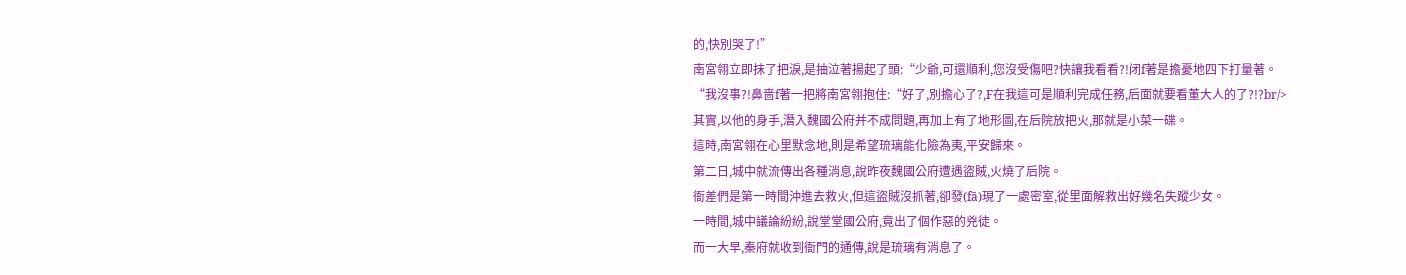的,快別哭了!”
南宮翎立即抹了把淚,是抽泣著揚起了頭:“少爺,可還順利,您沒受傷吧?快讓我看看?!闭f著是擔憂地四下打量著。
“我沒事?!鼻啬f著一把將南宮翎抱住:“好了,別擔心了?,F在我這可是順利完成任務,后面就要看董大人的了?!?br/>
其實,以他的身手,潛入魏國公府并不成問題,再加上有了地形圖,在后院放把火,那就是小菜一碟。
這時,南宮翎在心里默念地,則是希望琉璃能化險為夷,平安歸來。
第二日,城中就流傳出各種消息,說昨夜魏國公府遭遇盜賊,火燒了后院。
衙差們是第一時間沖進去救火,但這盜賊沒抓著,卻發(fā)現了一處密室,從里面解救出好幾名失蹤少女。
一時間,城中議論紛紛,說堂堂國公府,竟出了個作惡的兇徒。
而一大早,秦府就收到衙門的通傳,說是琉璃有消息了。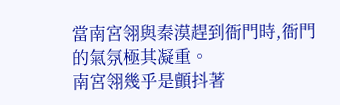當南宮翎與秦漠趕到衙門時,衙門的氣氛極其凝重。
南宮翎幾乎是顫抖著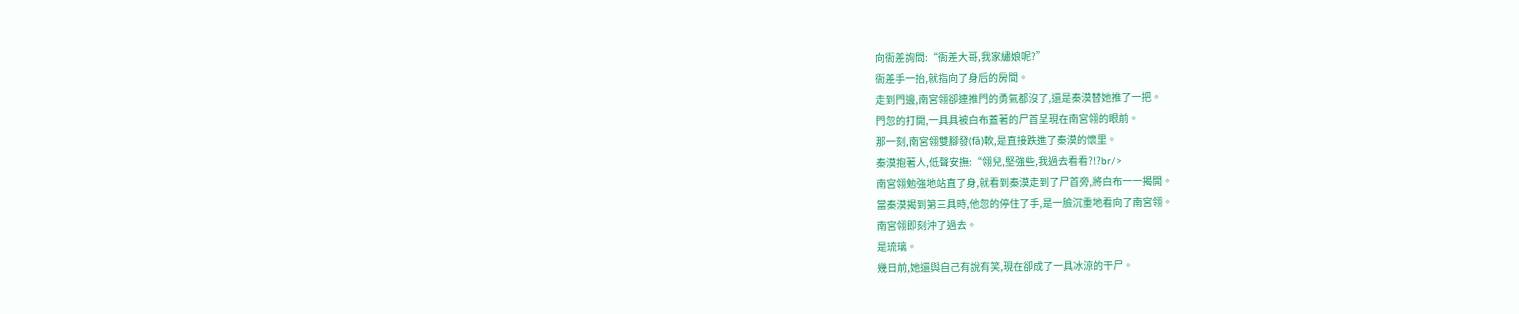向衙差詢問:“衙差大哥,我家繡娘呢?”
衙差手一抬,就指向了身后的房間。
走到門邊,南宮翎卻連推門的勇氣都沒了,還是秦漠替她推了一把。
門忽的打開,一具具被白布蓋著的尸首呈現在南宮翎的眼前。
那一刻,南宮翎雙腳發(fā)軟,是直接跌進了秦漠的懷里。
秦漠抱著人,低聲安撫:“翎兒,堅強些,我過去看看?!?br/>
南宮翎勉強地站直了身,就看到秦漠走到了尸首旁,將白布一一揭開。
當秦漠揭到第三具時,他忽的停住了手,是一臉沉重地看向了南宮翎。
南宮翎即刻沖了過去。
是琉璃。
幾日前,她還與自己有說有笑,現在卻成了一具冰涼的干尸。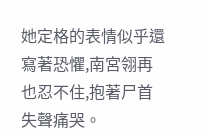她定格的表情似乎還寫著恐懼,南宮翎再也忍不住,抱著尸首失聲痛哭。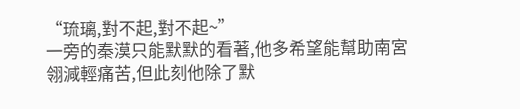“琉璃,對不起,對不起~”
一旁的秦漠只能默默的看著,他多希望能幫助南宮翎減輕痛苦,但此刻他除了默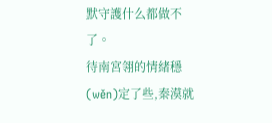默守護什么都做不了。
待南宮翎的情緒穩(wěn)定了些,秦漠就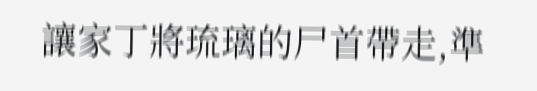讓家丁將琉璃的尸首帶走,準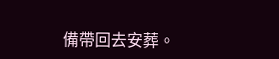備帶回去安葬。